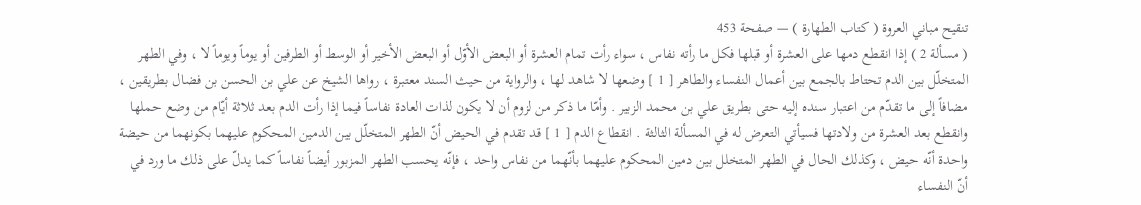تنقيح مباني العروة ( كتاب الطهارة ) — صفحة 453
( مسألة 2 ) إذا انقطع دمها على العشرة أو قبلها فكل ما رأته نفاس ، سواء رأت تمام العشرة أو البعض الأوّل أو البعض الأخير أو الوسط أو الطرفين أو يوماً ويوماً لا ، وفي الطهر المتخلّل بين الدم تحتاط بالجمع بين أعمال النفساء والطاهر [ 1 ] وضعها لا شاهد لها ، والرواية من حيث السند معتبرة ، رواها الشيخ عن علي بن الحسن بن فضال بطريقين ، مضافاً إلى ما تقدّم من اعتبار سنده إليه حتى بطريق علي بن محمد الزبير . وأمّا ما ذكر من لزوم أن لا يكون لذات العادة نفاساً فيما إذا رأت الدم بعد ثلاثة أيّام من وضع حملها وانقطع بعد العشرة من ولادتها فسيأتي التعرض له في المسألة الثالثة . انقطاع الدم [ 1 ] قد تقدم في الحيض أنّ الطهر المتخلّل بين الدمين المحكوم عليهما بكونهما من حيضة واحدة أنّه حيض ، وكذلك الحال في الطهر المتخلل بين دمين المحكوم عليهما بأنّهما من نفاس واحد ، فإنّه يحسب الطهر المزبور أيضاً نفاساً كما يدلّ على ذلك ما ورد في أنّ النفساء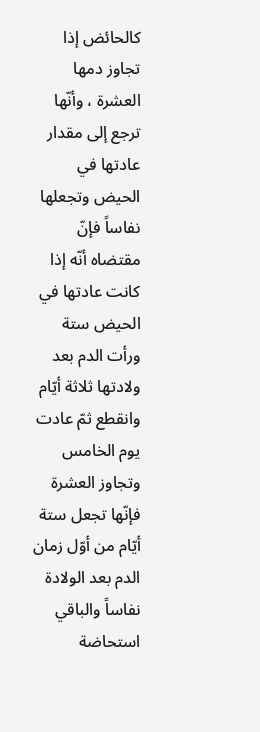كالحائض إذا تجاوز دمها العشرة ، وأنّها ترجع إلى مقدار عادتها في الحيض وتجعلها نفاساً فإنّ مقتضاه أنّه إذا كانت عادتها في الحيض ستة ورأت الدم بعد ولادتها ثلاثة أيّام وانقطع ثمّ عادت يوم الخامس وتجاوز العشرة فإنّها تجعل ستة أيّام من أوّل زمان الدم بعد الولادة نفاساً والباقي استحاضة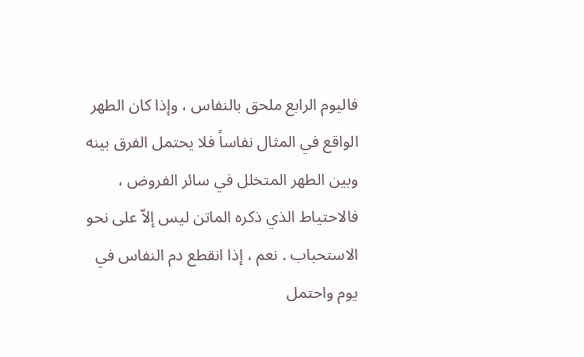فاليوم الرابع ملحق بالنفاس ، وإذا كان الطهر الواقع في المثال نفاساً فلا يحتمل الفرق بينه وبين الطهر المتخلل في سائر الفروض ، فالاحتياط الذي ذكره الماتن ليس إلاّ على نحو الاستحباب . نعم ، إذا انقطع دم النفاس في يوم واحتمل